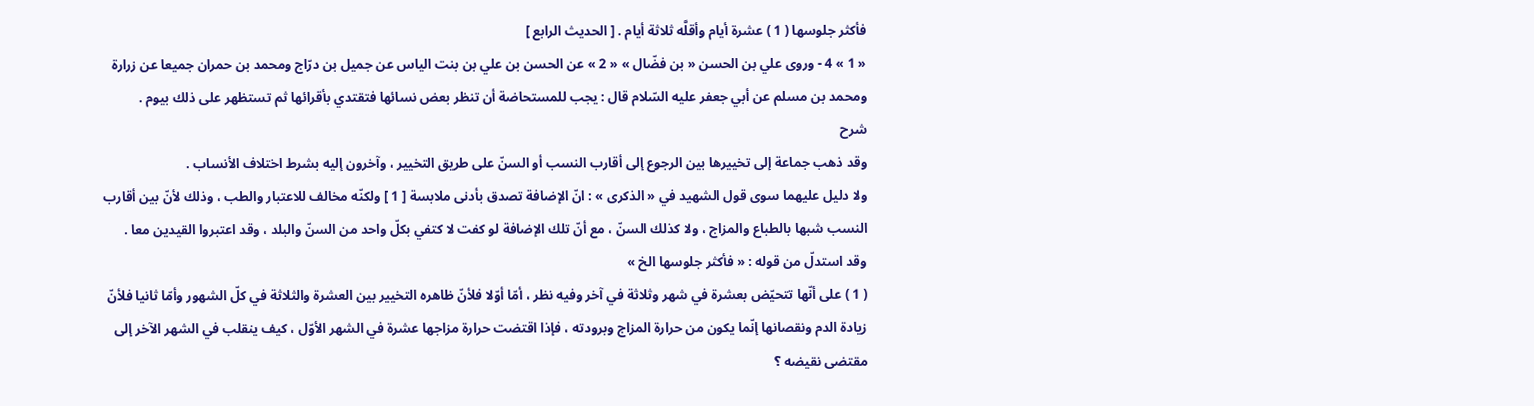فأكثر جلوسها ( 1 ) عشرة أيام وأقلَّه ثلاثة أيام . [ الحديث الرابع ]
« 1 » 4 - وروى علي بن الحسن « بن فضّال » « 2 » عن الحسن بن علي بن بنت الياس عن جميل بن درّاج ومحمد بن حمران جميعا عن زرارة ومحمد بن مسلم عن أبي جعفر عليه السّلام قال : يجب للمستحاضة أن تنظر بعض نسائها فتقتدي بأقرائها ثم تستظهر على ذلك بيوم .
شرح
وقد ذهب جماعة إلى تخييرها بين الرجوع إلى أقارب النسب أو السنّ على طريق التخيير ، وآخرون إليه بشرط اختلاف الأنساب .
ولا دليل عليهما سوى قول الشهيد في « الذكرى » : انّ الإضافة تصدق بأدنى ملابسة [ 1 ] ولكنّه مخالف للاعتبار والطب ، وذلك لأنّ بين أقارب النسب شبها بالطباع والمزاج ، ولا كذلك السنّ ، مع أنّ تلك الإضافة لو كفت لا كتفي بكلّ واحد من السنّ والبلد ، وقد اعتبروا القيدين معا .
وقد استدلّ من قوله : « فأكثر جلوسها الخ »
( 1 ) على أنّها تتحيّض بعشرة في شهر وثلاثة في آخر وفيه نظر ، أمّا أوّلا فلأنّ ظاهره التخيير بين العشرة والثلاثة في كلّ الشهور وأمّا ثانيا فلأنّ زيادة الدم ونقصانها إنّما يكون من حرارة المزاج وبرودته ، فإذا اقتضت حرارة مزاجها عشرة في الشهر الأوّل ، كيف ينقلب في الشهر الآخر إلى مقتضى نقيضه ؟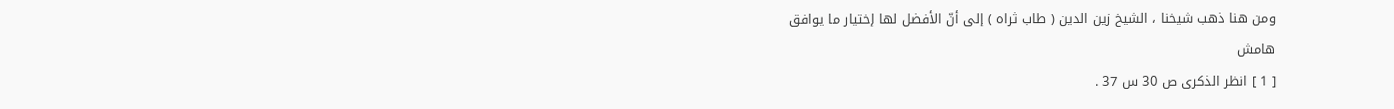ومن هنا ذهب شيخنا ، الشيخ زين الدين ( طاب ثراه ) إلى أنّ الأفضل لها إختيار ما يوافق
هامش
[ 1 ] انظر الذكرى ص 30 س 37 .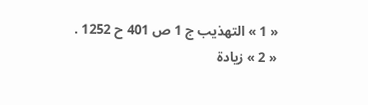« 1 » التهذيب ج 1 ص 401 ح 1252 .
« 2 » زيادة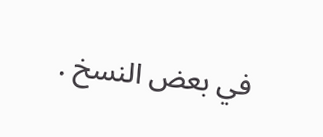في بعض النسخ .